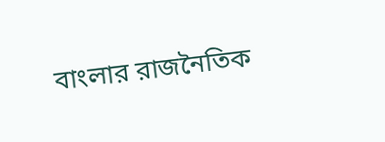বাংলার রাজনৈতিক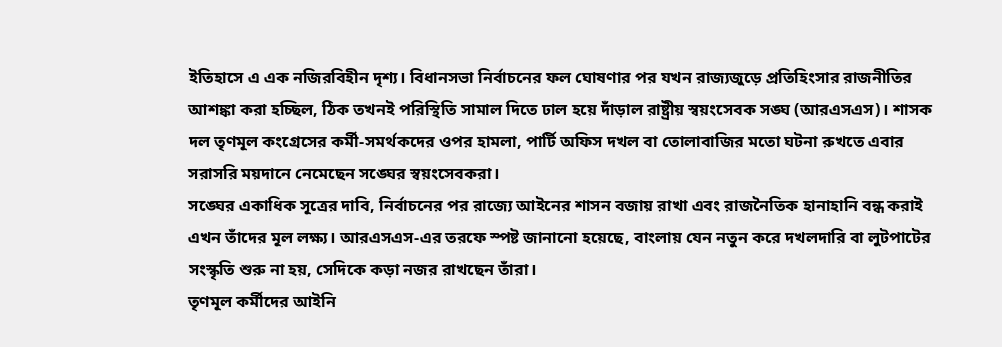ইতিহাসে এ এক নজিরবিহীন দৃশ্য। বিধানসভা নির্বাচনের ফল ঘোষণার পর যখন রাজ্যজুড়ে প্রতিহিংসার রাজনীতির আশঙ্কা করা হচ্ছিল, ঠিক তখনই পরিস্থিতি সামাল দিতে ঢাল হয়ে দাঁড়াল রাষ্ট্রীয় স্বয়ংসেবক সঙ্ঘ (আরএসএস)। শাসক দল তৃণমূল কংগ্রেসের কর্মী-সমর্থকদের ওপর হামলা, পার্টি অফিস দখল বা তোলাবাজির মতো ঘটনা রুখতে এবার সরাসরি ময়দানে নেমেছেন সঙ্ঘের স্বয়ংসেবকরা।
সঙ্ঘের একাধিক সূত্রের দাবি, নির্বাচনের পর রাজ্যে আইনের শাসন বজায় রাখা এবং রাজনৈতিক হানাহানি বন্ধ করাই এখন তাঁদের মূল লক্ষ্য। আরএসএস-এর তরফে স্পষ্ট জানানো হয়েছে, বাংলায় যেন নতুন করে দখলদারি বা লুটপাটের সংস্কৃতি শুরু না হয়, সেদিকে কড়া নজর রাখছেন তাঁরা।
তৃণমূল কর্মীদের আইনি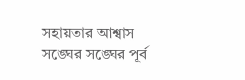সহায়তার আশ্বাস সঙ্ঘের সঙ্ঘের পূর্ব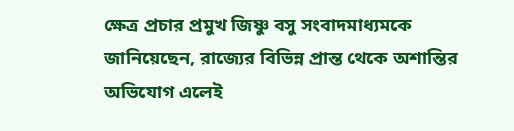ক্ষেত্র প্রচার প্রমুখ জিষ্ণু বসু সংবাদমাধ্যমকে জানিয়েছেন, রাজ্যের বিভিন্ন প্রান্ত থেকে অশান্তির অভিযোগ এলেই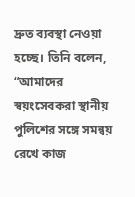দ্রুত ব্যবস্থা নেওয়া হচ্ছে। তিনি বলেন, “আমাদের স্বয়ংসেবকরা স্থানীয় পুলিশের সঙ্গে সমন্বয় রেখে কাজ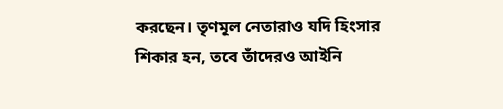করছেন। তৃণমূল নেতারাও যদি হিংসার শিকার হন, তবে তাঁদেরও আইনি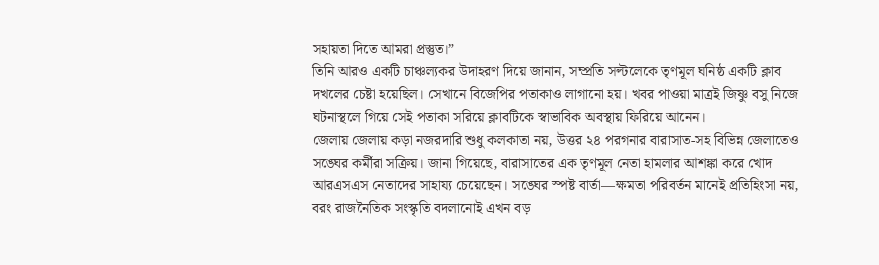সহায়তা দিতে আমরা প্রস্তুত।”
তিনি আরও একটি চাঞ্চল্যকর উদাহরণ দিয়ে জানান, সম্প্রতি সল্টলেকে তৃণমূল ঘনিষ্ঠ একটি ক্লাব দখলের চেষ্টা হয়েছিল। সেখানে বিজেপির পতাকাও লাগানো হয়। খবর পাওয়া মাত্রই জিষ্ণু বসু নিজে ঘটনাস্থলে গিয়ে সেই পতাকা সরিয়ে ক্লাবটিকে স্বাভাবিক অবস্থায় ফিরিয়ে আনেন।
জেলায় জেলায় কড়া নজরদারি শুধু কলকাতা নয়, উত্তর ২৪ পরগনার বারাসাত-সহ বিভিন্ন জেলাতেও সঙ্ঘের কর্মীরা সক্রিয়। জানা গিয়েছে, বারাসাতের এক তৃণমূল নেতা হামলার আশঙ্কা করে খোদ আরএসএস নেতাদের সাহায্য চেয়েছেন। সঙ্ঘের স্পষ্ট বার্তা—ক্ষমতা পরিবর্তন মানেই প্রতিহিংসা নয়, বরং রাজনৈতিক সংস্কৃতি বদলানোই এখন বড়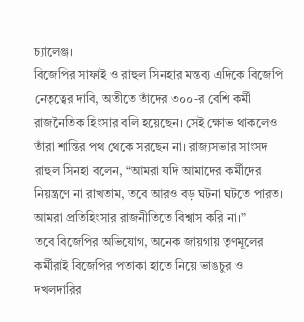চ্যালেঞ্জ।
বিজেপির সাফাই ও রাহুল সিনহার মন্তব্য এদিকে বিজেপি নেতৃত্বের দাবি, অতীতে তাঁদের ৩০০-র বেশি কর্মী রাজনৈতিক হিংসার বলি হয়েছেন। সেই ক্ষোভ থাকলেও তাঁরা শান্তির পথ থেকে সরছেন না। রাজ্যসভার সাংসদ রাহুল সিনহা বলেন, “আমরা যদি আমাদের কর্মীদের নিয়ন্ত্রণে না রাখতাম, তবে আরও বড় ঘটনা ঘটতে পারত। আমরা প্রতিহিংসার রাজনীতিতে বিশ্বাস করি না।”
তবে বিজেপির অভিযোগ, অনেক জায়গায় তৃণমূলের কর্মীরাই বিজেপির পতাকা হাতে নিয়ে ভাঙচুর ও দখলদারির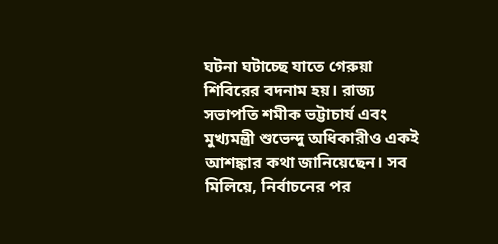ঘটনা ঘটাচ্ছে যাতে গেরুয়া শিবিরের বদনাম হয়। রাজ্য সভাপতি শমীক ভট্টাচার্য এবং মুখ্যমন্ত্রী শুভেন্দু অধিকারীও একই আশঙ্কার কথা জানিয়েছেন। সব মিলিয়ে, নির্বাচনের পর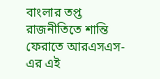বাংলার তপ্ত রাজনীতিতে শান্তি ফেরাতে আরএসএস-এর এই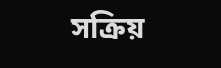সক্রিয়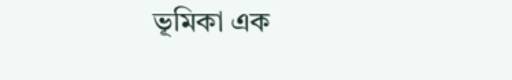ভূমিকা এক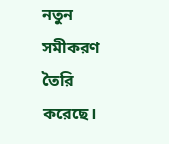নতুন সমীকরণ তৈরি করেছে।